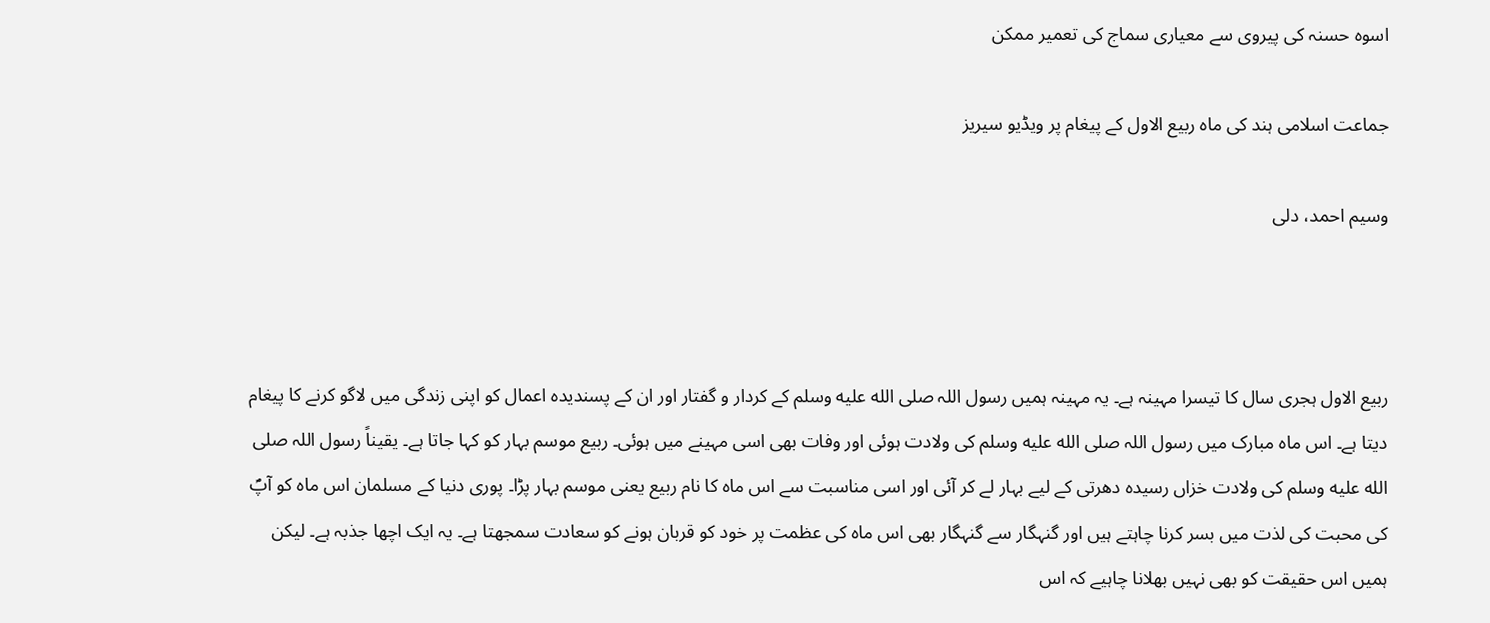اسوہ حسنہ کی پیروی سے معیاری سماج کی تعمیر ممکن

جماعت اسلامی ہند کی ماہ ربیع الاول کے پیغام پر ویڈیو سیریز

وسیم احمد، دلی



ربیع الاول ہجری سال کا تیسرا مہینہ ہے۔ یہ مہینہ ہمیں رسول اللہ صلى الله عليه وسلم کے کردار و گفتار اور ان کے پسندیدہ اعمال کو اپنی زندگی میں لاگو کرنے کا پیغام دیتا ہے۔ اس ماہ مبارک میں رسول اللہ صلى الله عليه وسلم کی ولادت ہوئی اور وفات بھی اسی مہینے میں ہوئی۔ ربیع موسم بہار کو کہا جاتا ہے۔ یقیناً رسول اللہ صلى الله عليه وسلم کی ولادت خزاں رسیدہ دھرتی کے لیے بہار لے کر آئی اور اسی مناسبت سے اس ماہ کا نام ربیع یعنی موسم بہار پڑا۔ پوری دنیا کے مسلمان اس ماہ کو آپؐ کی محبت کی لذت میں بسر کرنا چاہتے ہیں اور گنہگار سے گنہگار بھی اس ماہ کی عظمت پر خود کو قربان ہونے کو سعادت سمجھتا ہے۔ یہ ایک اچھا جذبہ ہے۔ لیکن ہمیں اس حقیقت کو بھی نہیں بھلانا چاہیے کہ اس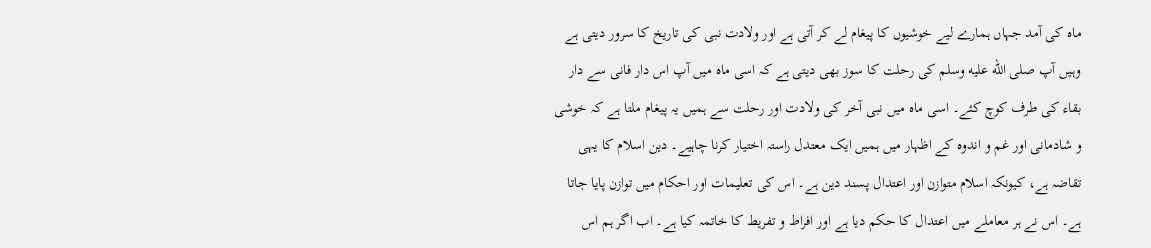ماہ کی آمد جہاں ہمارے لیے خوشیوں کا پیغام لے کر آتی ہے اور ولادت نبی کی تاریخ کا سرور دیتی ہے وہیں آپ صلى الله عليه وسلم کی رحلت کا سوز بھی دیتی ہے کہ اسی ماہ میں آپ اس دار فانی سے دار بقاء کی طرف کوچ کئے۔ اسی ماہ میں نبی آخر کی ولادت اور رحلت سے ہمیں یہ پیغام ملتا ہے کہ خوشی و شادمانی اور غم و اندوہ کے اظہار میں ہمیں ایک معتدل راستہ اختیار کرنا چاہیے۔ دین اسلام کا یہی تقاضہ ہے، کیونکہ اسلام متوازن اور اعتدال پسند دین ہے۔ اس کی تعلیمات اور احکام میں توازن پایا جاتا ہے۔ اس نے ہر معاملے میں اعتدال کا حکم دیا ہے اور افراط و تفریط کا خاتمہ کیا ہے۔ اب اگر ہم اس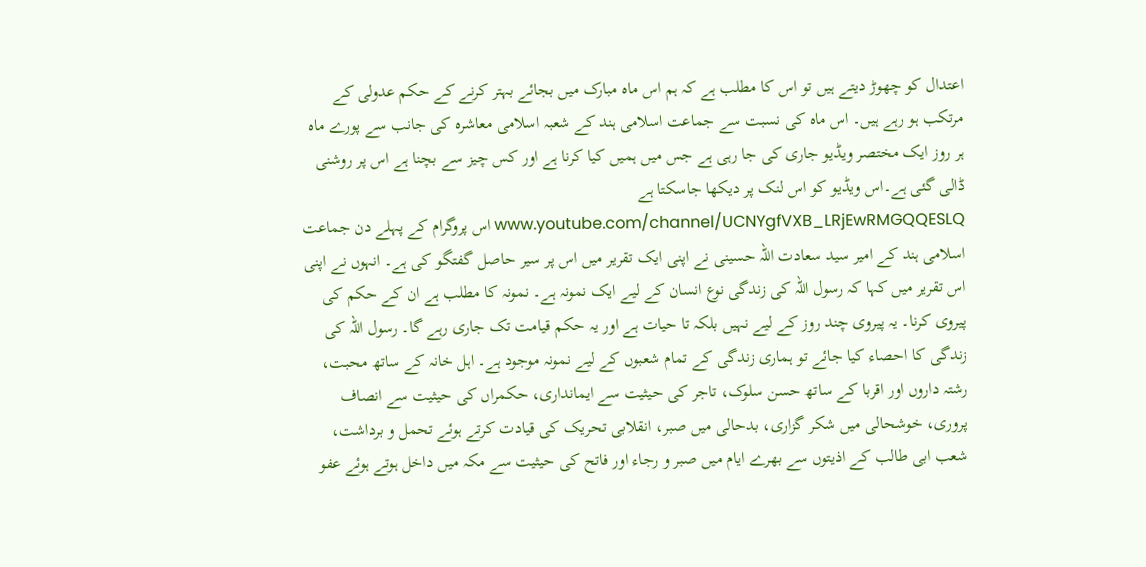اعتدال کو چھوڑ دیتے ہیں تو اس کا مطلب ہے کہ ہم اس ماہ مبارک میں بجائے بہتر کرنے کے حکم عدولی کے مرتکب ہو رہے ہیں۔ اس ماہ کی نسبت سے جماعت اسلامی ہند کے شعبہ اسلامی معاشرہ کی جانب سے پورے ماہ ہر روز ایک مختصر ویڈیو جاری کی جا رہی ہے جس میں ہمیں کیا کرنا ہے اور کس چیز سے بچنا ہے اس پر روشنی ڈالی گئی ہے۔اس ویڈیو کو اس لنک پر دیکھا جاسکتا ہے www.youtube.com/channel/UCNYgfVXB_LRjEwRMGQQESLQ اس پروگرام کے پہلے دن جماعت اسلامی ہند کے امیر سید سعادت اللہ حسینی نے اپنی ایک تقریر میں اس پر سیر حاصل گفتگو کی ہے۔ انہوں نے اپنی اس تقریر میں کہا کہ رسول اللہ کی زندگی نوع انسان کے لیے ایک نمونہ ہے۔ نمونہ کا مطلب ہے ان کے حکم کی پیروی کرنا۔ یہ پیروی چند روز کے لیے نہیں بلکہ تا حیات ہے اور یہ حکم قیامت تک جاری رہے گا۔ رسول اللہ کی زندگی کا احصاء کیا جائے تو ہماری زندگی کے تمام شعبوں کے لیے نمونہ موجود ہے۔ اہل خانہ کے ساتھ محبت، رشتہ داروں اور اقربا کے ساتھ حسن سلوک، تاجر کی حیثیت سے ایمانداری، حکمراں کی حیثیت سے انصاف پروری، خوشحالی میں شکر گزاری، بدحالی میں صبر، انقلابی تحریک کی قیادت کرتے ہوئے تحمل و برداشت، شعب ابی طالب کے اذیتوں سے بھرے ایام میں صبر و رجاء اور فاتح کی حیثیت سے مکہ میں داخل ہوتے ہوئے عفو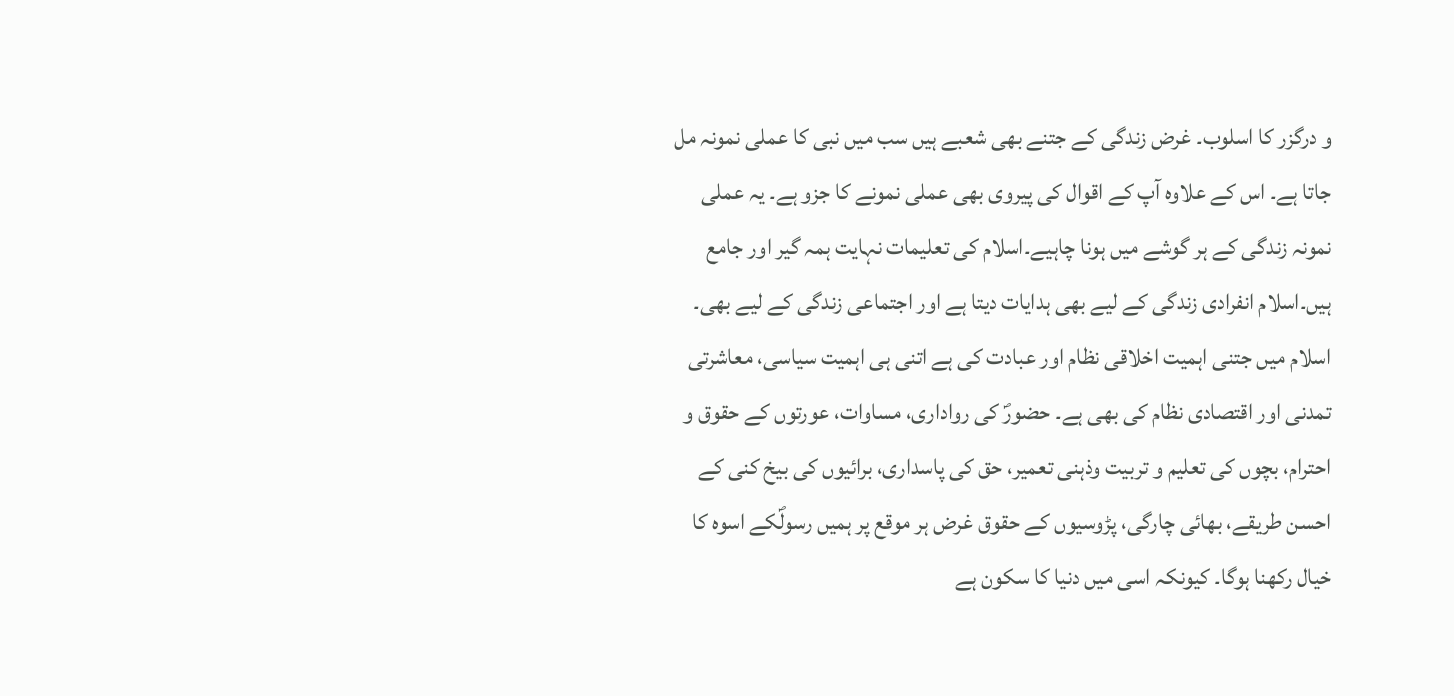و درگزر کا اسلوب۔ غرض زندگی کے جتنے بھی شعبے ہیں سب میں نبی کا عملی نمونہ مل جاتا ہے۔ اس کے علاوہ آپ کے اقوال کی پیروی بھی عملی نمونے کا جزو ہے۔ یہ عملی نمونہ زندگی کے ہر گوشے میں ہونا چاہیے۔اسلام کی تعلیمات نہایت ہمہ گیر اور جامع ہیں۔اسلام انفرادی زندگی کے لیے بھی ہدایات دیتا ہے اور اجتماعی زندگی کے لیے بھی۔ اسلام میں جتنی اہمیت اخلاقی نظام اور عبادت کی ہے اتنی ہی اہمیت سیاسی، معاشرتی تمدنی اور اقتصادی نظام کی بھی ہے۔ حضورؐ کی رواداری، مساوات، عورتوں کے حقوق و احترام، بچوں کی تعلیم و تربیت وذہنی تعمیر، حق کی پاسداری، برائیوں کی بیخ کنی کے احسن طریقے، بھائی چارگی، پڑوسیوں کے حقوق غرض ہر موقع پر ہمیں رسولؐکے اسوہ کا خیال رکھنا ہوگا۔ کیونکہ اسی میں دنیا کا سکون ہے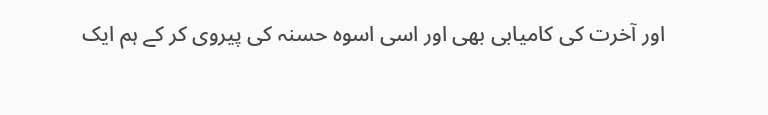اور آخرت کی کامیابی بھی اور اسی اسوہ حسنہ کی پیروی کر کے ہم ایک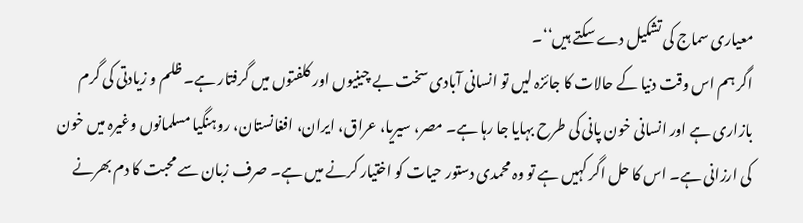معیاری سماج کی تشکیل دے سکتے ہیں‘‘۔
اگر ہم اس وقت دنیا کے حالات کا جائزہ لیں تو انسانی آبادی سخت بے چینیوں اور کلفتوں میں گرفتار ہے۔ ظلم و زیادتی کی گرم بازاری ہے اور انسانی خون پانی کی طرح بہایا جا رہا ہے۔ مصر، سیریا، عراق، ایران، افغانستان، روہنگیا مسلمانوں وغیرہ میں خون کی ارزانی ہے۔ اس کا حل اگر کہیں ہے تو وہ محمدی دستور حیات کو اختیار کرنے میں ہے۔ صرف زبان سے محبت کا دم بھرنے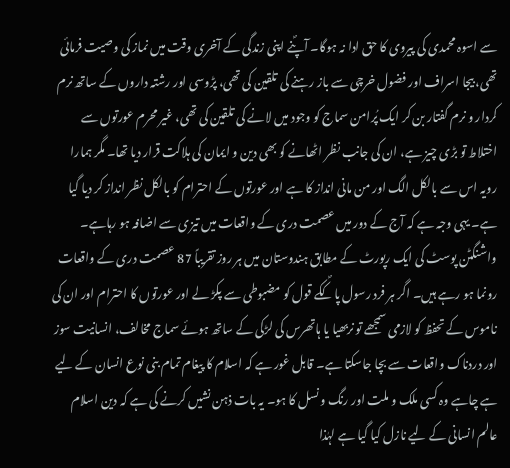سے اسوہ محمدی کی پیروی کا حق ادا نہ ہوگا۔ آپؐنے اپنی زندگی کے آخری وقت میں نماز کی وصیت فرمائی تھی، بیجا اسراف اور فضول خرچی سے باز رہنے کی تلقین کی تھی، پڑوسی اور رشتہ داروں کے ساتھ نرم کردار و نرم گفتار بن کر ایک پُرامن سماج کو وجود میں لانے کی تلقین کی تھی، غیر محرم عورتوں سے اختلاط تو بڑی چیز ہے، ان کی جانب نظر اٹھانے کو بھی دین و ایمان کی ہلاکت قرار دیا تھا۔ مگر ہمارا رویہ اس سے بالکل الگ اور من مانی انداز کا ہے اور عورتوں کے احترام کو بالکل نظر انداز کر دیا گیا ہے۔ یہی وجہ ہے کہ آج کے دور میں عصمت دری کے واقعات میں تیزی سے اضافہ ہو رہاہے۔
واشنگٹن پوسٹ کی ایک رپورٹ کے مطابق ہندوستان میں ہر روز تقریباً 87 عصمت دری کے واقعات رونما ہو رہے ہیں۔ اگر ہر فرد رسول پاکؐکے قول کو مضبوطی سے پکڑ لے اور عورتوں کا احترام اور ان کی ناموس کے تحفظ کو لازمی سمجھے تو نربھیا یا ہاتھرس کی لڑکی کے ساتھ ہوئے سماج مخالف، انسانیت سوز اور دردناک واقعات سے بچا جاسکتا ہے۔ قابل غور ہے کہ اسلام کا پیغام تمام بنی نوع انسان کے لیے ہے چاہے وہ کسی ملک و ملت اور رنگ و نسل کا ہو۔ یہ بات ذہن نشیں کرنے کی ہے کہ دین اسلام عالم انسانی کے لیے نازل کیا گیا ہے لہٰذا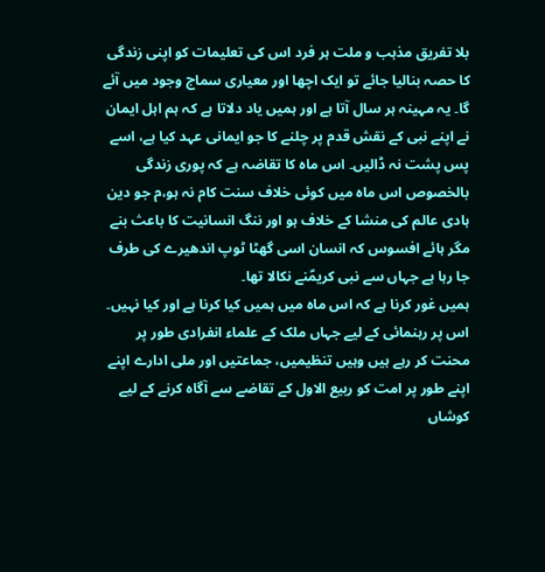بلا تفریق مذہب و ملت ہر فرد اس کی تعلیمات کو اپنی زندگی کا حصہ بنالیا جائے تو ایک اچھا اور معیاری سماج وجود میں آئے گا۔ یہ مہینہ ہر سال آتا ہے اور ہمیں یاد دلاتا ہے کہ ہم اہل ایمان نے اپنے نبی کے نقش قدم پر چلنے کا جو ایمانی عہد کیا ہے، اسے پس پشت نہ ڈالیں۔ اس ماہ کا تقاضہ ہے کہ پوری زندگی بالخصوص اس ماہ میں کوئی خلاف سنت کام نہ ہو،م جو دین ہادی عالم کی منشا کے خلاف ہو اور ننگ انسانیت کا باعث بنے مگر ہائے افسوس کہ انسان اسی گھٹا ٹوپ اندھیرے کی طرف جا رہا ہے جہاں سے نبی کریمؐنے نکالا تھا۔
ہمیں غور کرنا ہے کہ اس ماہ میں ہمیں کیا کرنا ہے اور کیا نہیں۔ اس پر رہنمائی کے لیے جہاں ملک کے علماء انفرادی طور پر محنت کر رہے ہیں وہیں تنظیمیں، جماعتیں اور ملی ادارے اپنے اپنے طور پر امت کو ربیع الاول کے تقاضے سے آگاہ کرنے کے لیے کوشاں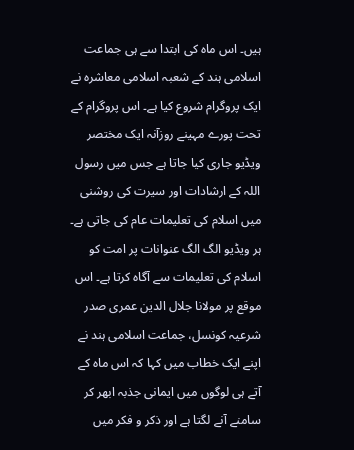ہیں۔ اس ماہ کی ابتدا سے ہی جماعت اسلامی ہند کے شعبہ اسلامی معاشرہ نے ایک پروگرام شروع کیا ہے۔ اس پروگرام کے تحت پورے مہینے روزآنہ ایک مختصر ویڈیو جاری کیا جاتا ہے جس میں رسول اللہ کے ارشادات اور سیرت کی روشنی میں اسلام کی تعلیمات عام کی جاتی ہے۔ ہر ویڈیو الگ الگ عنوانات پر امت کو اسلام کی تعلیمات سے آگاہ کرتا ہے۔ اس موقع پر مولانا جلال الدین عمری صدر شرعیہ کونسل، جماعت اسلامی ہند نے اپنے ایک خطاب میں کہا کہ اس ماہ کے آتے ہی لوگوں میں ایمانی جذبہ ابھر کر سامنے آنے لگتا ہے اور ذکر و فکر میں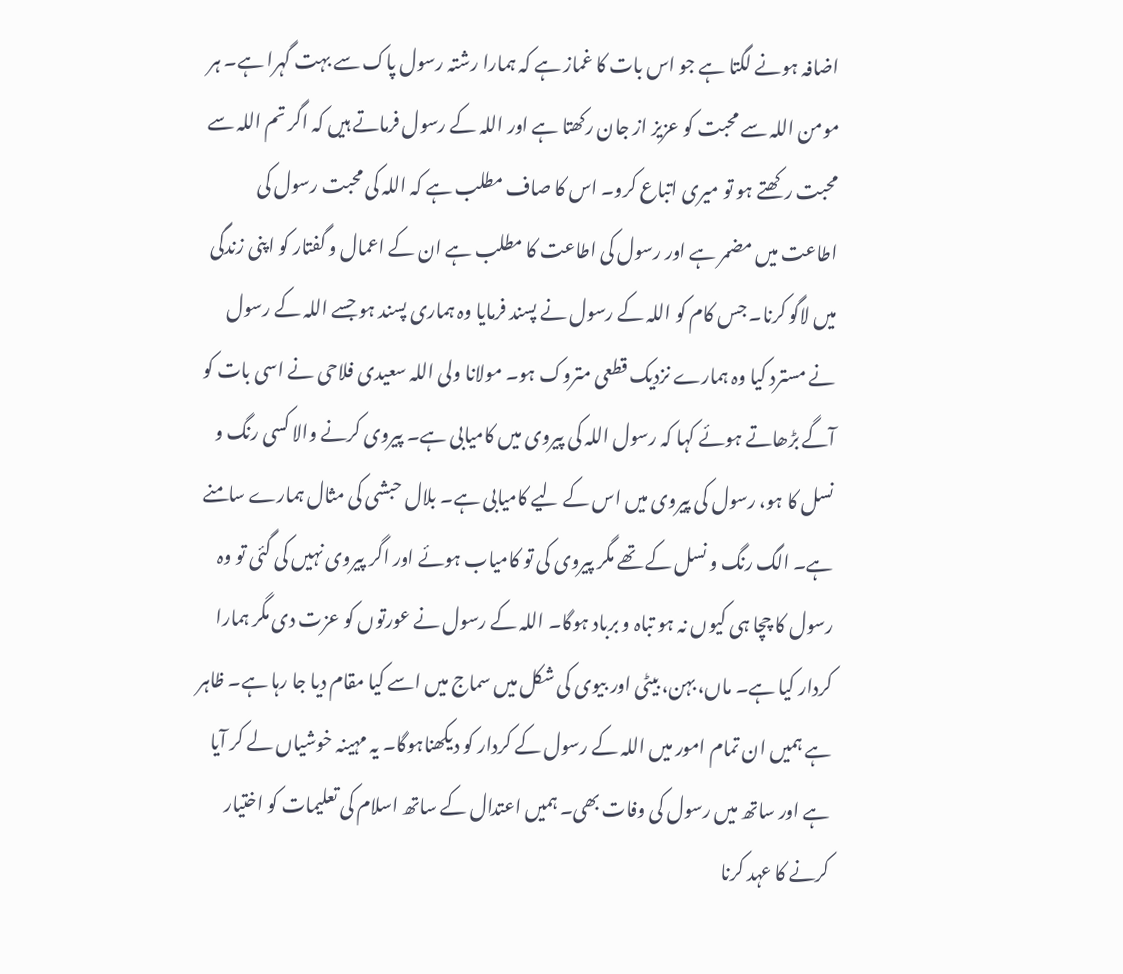اضافہ ہونے لگتا ہے جو اس بات کا غماز ہے کہ ہمارا رشتہ رسول پاک سے بہت گہرا ہے۔ ہر مومن اللہ سے محبت کو عزیز از جان رکھتا ہے اور اللہ کے رسول فرماتے ہیں کہ اگر تم اللہ سے محبت رکھتے ہو تو میری اتباع کرو۔ اس کا صاف مطلب ہے کہ اللہ کی محبت رسول کی اطاعت میں مضمر ہے اور رسول کی اطاعت کا مطلب ہے ان کے اعمال و گفتار کو اپنی زندگی میں لاگو کرنا۔ جس کام کو اللہ کے رسول نے پسند فرمایا وہ ہماری پسند ہو جسے اللہ کے رسول نے مسترد کیا وہ ہمارے نزدیک قطعی متروک ہو۔ مولانا ولی اللہ سعیدی فلاحی نے اسی بات کو آگے بڑھاتے ہوئے کہا کہ رسول اللہ کی پیروی میں کامیابی ہے۔ پیروی کرنے والا کسی رنگ و نسل کا ہو، رسول کی پیروی میں اس کے لیے کامیابی ہے۔ بلال حبشی کی مثال ہمارے سامنے ہے۔ الگ رنگ و نسل کے تھے مگر پیروی کی تو کامیاب ہوئے اور اگر پیروی نہیں کی گئی تو وہ رسول کا چچا ہی کیوں نہ ہو تباہ و برباد ہوگا۔ اللہ کے رسول نے عورتوں کو عزت دی مگر ہمارا کردار کیا ہے۔ ماں، بہن، بیٹی اور بیوی کی شکل میں سماج میں اسے کیا مقام دیا جا رہا ہے۔ ظاہر ہے ہمیں ان تمام امور میں اللہ کے رسول کے کردار کو دیکھناہوگا۔ یہ مہینہ خوشیاں لے کر آیا ہے اور ساتھ میں رسول کی وفات بھی۔ ہمیں اعتدال کے ساتھ اسلام کی تعلیمات کو اختیار کرنے کا عہد کرنا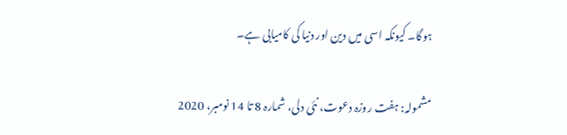ہوگا۔ کیونکہ اسی میں دین اور دنیا کی کامیابی ہے۔

مشمولہ: ہفت روزہ دعوت، نئی دلی، شمارہ 8 تا 14 نومبر، 2020